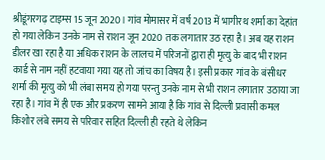श्रीडूंगरगढ़ टाइम्स 15 जून 2020। गांव मोमासर में वर्ष 2013 में भागीरथ शर्मा का देहांत हो गया लेकिन उनके नाम से राशन जून 2020 तक लगातार उठ रहा है। अब यह राशन डीलर खा रहा है या अधिक राशन के लालच में परिजनों द्वारा ही मृत्यु के बाद भी राशन कार्ड से नाम नहीं हटवाया गया यह तो जांच का विषय है। इसी प्रकार गांव के बंसीधर शर्मा की मृत्यु को भी लंबा समय हो गया परन्तु उनके नाम से भी राशन लगातार उठाया जा रहा है। गांव में ही एक और प्रकरण सामने आया है कि गांव से दिल्ली प्रवासी कमल किशोर लंबे समय से परिवार सहित दिल्ली ही रहते थे लेकिन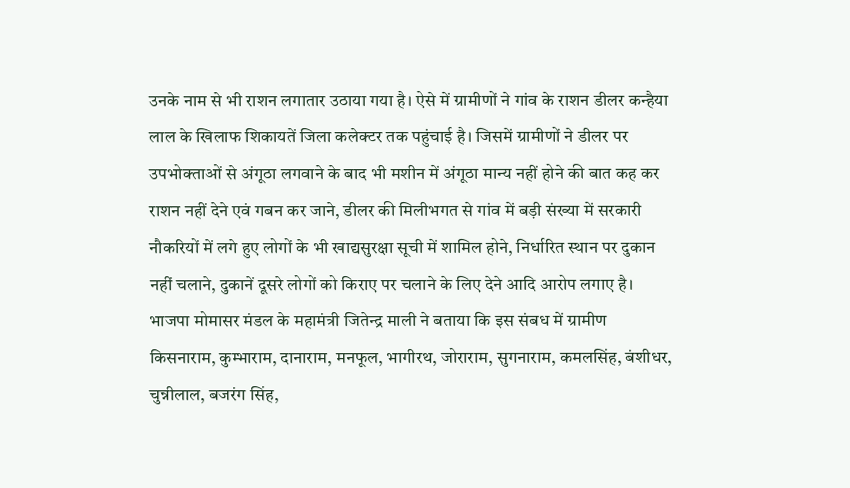उनके नाम से भी राशन लगातार उठाया गया है। ऐसे में ग्रामीणों ने गांव के राशन डीलर कन्हैया लाल के खिलाफ शिकायतें जिला कलेक्टर तक पहुंचाई है। जिसमें ग्रामीणों ने डीलर पर उपभोक्ताओं से अंगूठा लगवाने के बाद भी मशीन में अंगूठा मान्य नहीं होने की बात कह कर राशन नहीं देने एवं गबन कर जाने, डीलर की मिलीभगत से गांव में बड़ी संख्या में सरकारी नौकरियों में लगे हुए लोगों के भी खाद्यसुरक्षा सूची में शामिल होने, निर्धारित स्थान पर दुकान नहीं चलाने, दुकानें दूसरे लोगों को किराए पर चलाने के लिए देने आदि आरोप लगाए है। भाजपा मोमासर मंडल के महामंत्री जितेन्द्र माली ने बताया कि इस संबध में ग्रामीण किसनाराम, कुम्भाराम, दानाराम, मनफूल, भागीरथ, जोराराम, सुगनाराम, कमलसिंह, बंशीधर, चुन्नीलाल, बजरंग सिंह,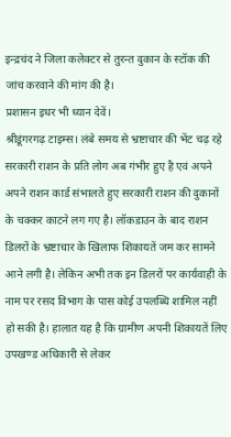इन्द्रचंद ने जिला कलेक्टर से तुरन्त दुकान के स्टॉक की जांच करवाने की मांग की है।
प्रशासन इधर भी ध्यान देवें।
श्रीडूंगरगढ़ टाइम्स। लंबे समय से भ्रष्टाचार की भेंट चढ़ रहे सरकारी राशन के प्रति लोग अब गंभीर हुए है एवं अपने अपने राशन कार्ड संभालते हुए सरकारी राशन की दुकानों के चक्कर काटने लग गए है। लॉकडाउन के बाद राशन डिलरों के भ्रष्टाचार के खिलाफ शिकायतें जम कर सामने आने लगी है। लेकिन अभी तक इन डिलरों पर कार्यवाही के नाम पर रसद विभाग के पास कोई उपलब्धि शामिल नहीं हो सकी है। हालात यह है कि ग्रामीण अपनी शिकायतें लिए उपखण्ड अधिकारी से लेकर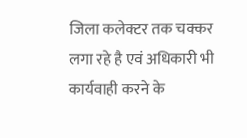जिला कलेक्टर तक चक्कर लगा रहे है एवं अधिकारी भी कार्यवाही करने के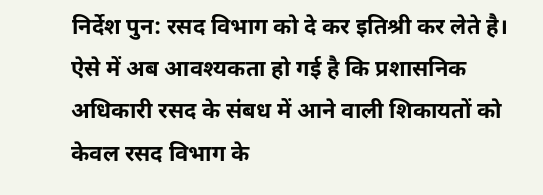निर्देश पुन: रसद विभाग को दे कर इतिश्री कर लेते है। ऐसे में अब आवश्यकता हो गई है कि प्रशासनिक अधिकारी रसद के संबध में आने वाली शिकायतों को केवल रसद विभाग के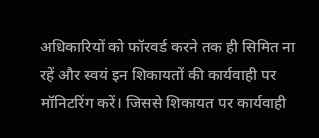अधिकारियों को फॉरवर्ड करने तक ही सिमित ना रहें और स्वयं इन शिकायतों की कार्यवाही पर मॉनिटरिंग करें। जिससे शिकायत पर कार्यवाही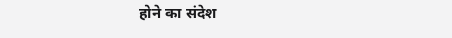होने का संदेश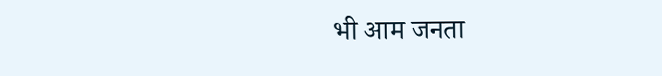भी आम जनता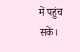में पहुंच सकें।